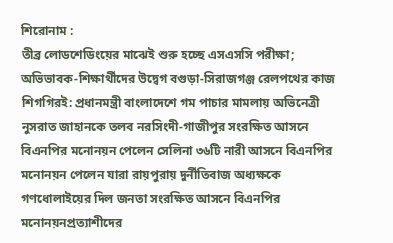শিরোনাম :
তীব্র লোডশেডিংয়ের মাঝেই শুরু হচ্ছে এসএসসি পরীক্ষা; অভিভাবক-শিক্ষার্থীদের উদ্বেগ বগুড়া-সিরাজগঞ্জ রেলপথের কাজ শিগগিরই: প্রধানমন্ত্রী বাংলাদেশে গম পাচার মামলায় অভিনেত্রী নুসরাত জাহানকে তলব নরসিংদী-গাজীপুর সংরক্ষিত আসনে বিএনপির মনোনয়ন পেলেন সেলিনা ৩৬টি নারী আসনে বিএনপির মনোনয়ন পেলেন যারা রায়পুরায় দুর্নীতিবাজ অধ্যক্ষকে গণধোলাইয়ের দিল জনতা সংরক্ষিত আসনে বিএনপির মনোনয়নপ্রত্যাশীদের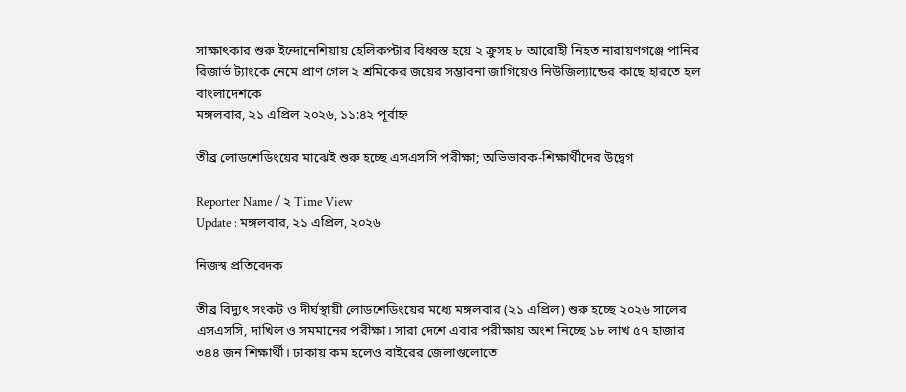সাক্ষাৎকার শুরু ইন্দোনেশিয়ায় হেলিকপ্টার বিধ্বস্ত হয়ে ২ ক্রুসহ ৮ আরোহী নিহত নারায়ণগঞ্জে পানির রিজার্ভ ট্যাংকে নেমে প্রাণ গেল ২ শ্রমিকের জয়ের সম্ভাবনা জাগিয়েও নিউজিল্যান্ডের কাছে হারতে হল বাংলাদেশকে
মঙ্গলবার, ২১ এপ্রিল ২০২৬, ১১:৪২ পূর্বাহ্ন

তীব্র লোডশেডিংয়ের মাঝেই শুরু হচ্ছে এসএসসি পরীক্ষা; অভিভাবক-শিক্ষার্থীদের উদ্বেগ

Reporter Name / ২ Time View
Update : মঙ্গলবার, ২১ এপ্রিল, ২০২৬

নিজস্ব প্রতিবেদক

তীব্র বিদ্যুৎ সংকট ও দীর্ঘস্থায়ী লোডশেডিংয়ের মধ্যে মঙ্গলবার (২১ এপ্রিল) শুরু হচ্ছে ২০২৬ সালের এসএসসি, দাখিল ও সমমানের পরীক্ষা। সারা দেশে এবার পরীক্ষায় অংশ নিচ্ছে ১৮ লাখ ৫৭ হাজার ৩৪৪ জন শিক্ষার্থী। ঢাকায় কম হলেও বাইরের জেলাগুলোতে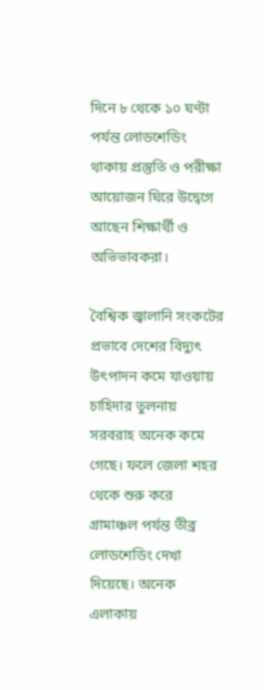দিনে ৮ থেকে ১০ ঘণ্টা পর্যন্ত লোডশেডিং থাকায় প্রস্তুতি ও পরীক্ষা আয়োজন ঘিরে উদ্বেগে আছেন শিক্ষার্থী ও অভিভাবকরা।

বৈশ্বিক জ্বালানি সংকটের প্রভাবে দেশের বিদ্যুৎ উৎপাদন কমে যাওয়ায় চাহিদার তুলনায় সরবরাহ অনেক কমে গেছে। ফলে জেলা শহর থেকে শুরু করে গ্রামাঞ্চল পর্যন্ত তীব্র লোডশেডিং দেখা দিয়েছে। অনেক এলাকায়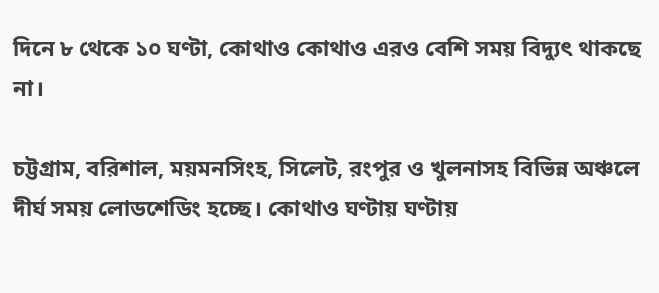দিনে ৮ থেকে ১০ ঘণ্টা, কোথাও কোথাও এরও বেশি সময় বিদ্যুৎ থাকছে না।

চট্টগ্রাম, বরিশাল, ময়মনসিংহ, সিলেট, রংপুর ও খুলনাসহ বিভিন্ন অঞ্চলে দীর্ঘ সময় লোডশেডিং হচ্ছে। কোথাও ঘণ্টায় ঘণ্টায়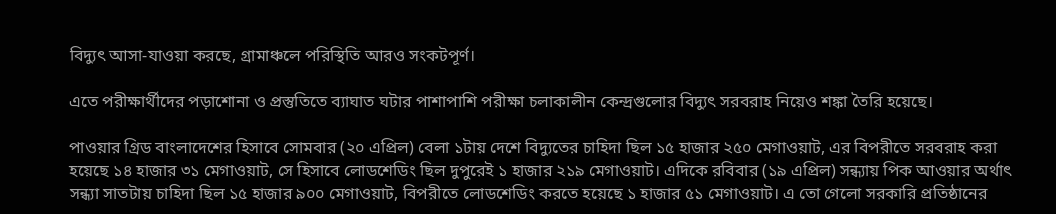বিদ্যুৎ আসা-যাওয়া করছে, গ্রামাঞ্চলে পরিস্থিতি আরও সংকটপূর্ণ।

এতে পরীক্ষার্থীদের পড়াশোনা ও প্রস্তুতিতে ব্যাঘাত ঘটার পাশাপাশি পরীক্ষা চলাকালীন কেন্দ্রগুলোর বিদ্যুৎ সরবরাহ নিয়েও শঙ্কা তৈরি হয়েছে।

পাওয়ার গ্রিড বাংলাদেশের হিসাবে সোমবার (২০ এপ্রিল) বেলা ১টায় দেশে বিদ্যুতের চাহিদা ছিল ১৫ হাজার ২৫০ মেগাওয়াট, এর বিপরীতে সরবরাহ করা হয়েছে ১৪ হাজার ৩১ মেগাওয়াট, সে হিসাবে লোডশেডিং ছিল দুপুরেই ১ হাজার ২১৯ মেগাওয়াট। এদিকে রবিবার (১৯ এপ্রিল) সন্ধ্যায় পিক আওয়ার অর্থাৎ সন্ধ্যা সাতটায় চাহিদা ছিল ১৫ হাজার ৯০০ মেগাওয়াট, বিপরীতে লোডশেডিং করতে হয়েছে ১ হাজার ৫১ মেগাওয়াট। এ তো গেলো সরকারি প্রতিষ্ঠানের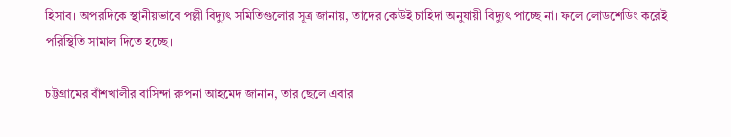হিসাব। অপরদিকে স্থানীয়ভাবে পল্লী বিদ্যুৎ সমিতিগুলোর সূত্র জানায়, তাদের কেউই চাহিদা অনুযায়ী বিদ্যুৎ পাচ্ছে না। ফলে লোডশেডিং করেই পরিস্থিতি সামাল দিতে হচ্ছে।

চট্টগ্রামের বাঁশখালীর বাসিন্দা রুপনা আহমেদ জানান, তার ছেলে এবার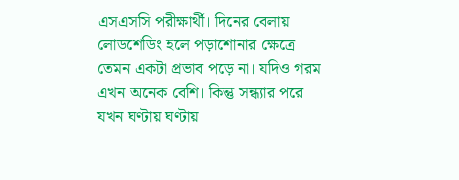এসএসসি পরীক্ষার্থী। দিনের বেলায় লোডশেডিং হলে পড়াশোনার ক্ষেত্রে তেমন একটা প্রভাব পড়ে না। যদিও গরম এখন অনেক বেশি। কিন্তু সন্ধ্যার পরে যখন ঘণ্টায় ঘণ্টায়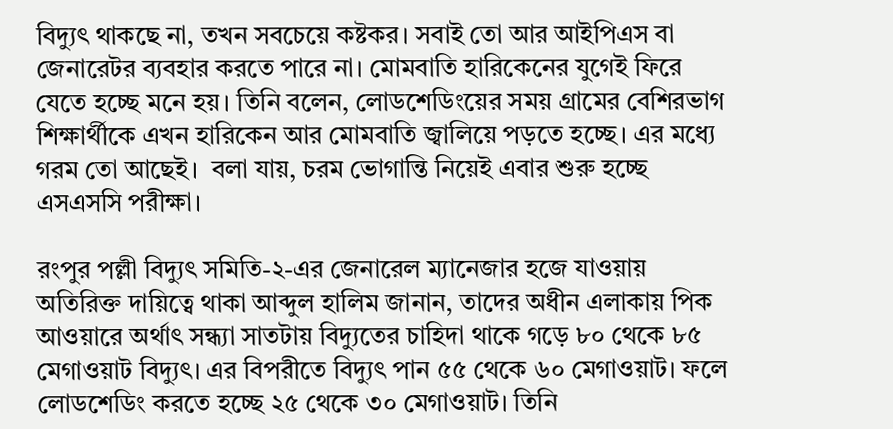বিদ্যুৎ থাকছে না, তখন সবচেয়ে কষ্টকর। সবাই তো আর আইপিএস বা জেনারেটর ব্যবহার করতে পারে না। মোমবাতি হারিকেনের যুগেই ফিরে যেতে হচ্ছে মনে হয়। তিনি বলেন, লোডশেডিংয়ের সময় গ্রামের বেশিরভাগ শিক্ষার্থীকে এখন হারিকেন আর মোমবাতি জ্বালিয়ে পড়তে হচ্ছে। এর মধ্যে গরম তো আছেই।  বলা যায়, চরম ভোগান্তি নিয়েই এবার শুরু হচ্ছে এসএসসি পরীক্ষা।

রংপুর পল্লী বিদ্যুৎ সমিতি-২-এর জেনারেল ম্যানেজার হজে যাওয়ায় অতিরিক্ত দায়িত্বে থাকা আব্দুল হালিম জানান, তাদের অধীন এলাকায় পিক আওয়ারে অর্থাৎ সন্ধ্যা সাতটায় বিদ্যুতের চাহিদা থাকে গড়ে ৮০ থেকে ৮৫ মেগাওয়াট বিদ্যুৎ। এর বিপরীতে বিদ্যুৎ পান ৫৫ থেকে ৬০ মেগাওয়াট। ফলে লোডশেডিং করতে হচ্ছে ২৫ থেকে ৩০ মেগাওয়াট। তিনি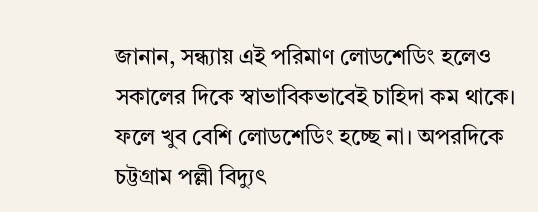জানান, সন্ধ্যায় এই পরিমাণ লোডশেডিং হলেও সকালের দিকে স্বাভাবিকভাবেই চাহিদা কম থাকে। ফলে খুব বেশি লোডশেডিং হচ্ছে না। অপরদিকে চট্টগ্রাম পল্লী বিদ্যুৎ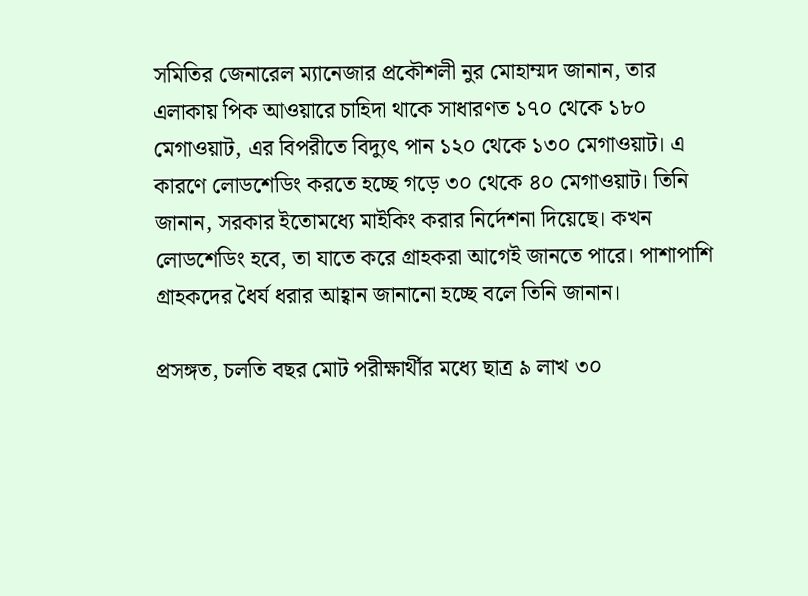সমিতির জেনারেল ম্যানেজার প্রকৌশলী নুর মোহাম্মদ জানান, তার এলাকায় পিক আওয়ারে চাহিদা থাকে সাধারণত ১৭০ থেকে ১৮০ মেগাওয়াট, এর বিপরীতে বিদ্যুৎ পান ১২০ থেকে ১৩০ মেগাওয়াট। এ কারণে লোডশেডিং করতে হচ্ছে গড়ে ৩০ থেকে ৪০ মেগাওয়াট। তিনি জানান, সরকার ইতোমধ্যে মাইকিং করার নির্দেশনা দিয়েছে। কখন লোডশেডিং হবে, তা যাতে করে গ্রাহকরা আগেই জানতে পারে। পাশাপাশি গ্রাহকদের ধৈর্য ধরার আহ্বান জানানো হচ্ছে বলে তিনি জানান।

প্রসঙ্গত, চলতি বছর মোট পরীক্ষার্থীর মধ্যে ছাত্র ৯ লাখ ৩০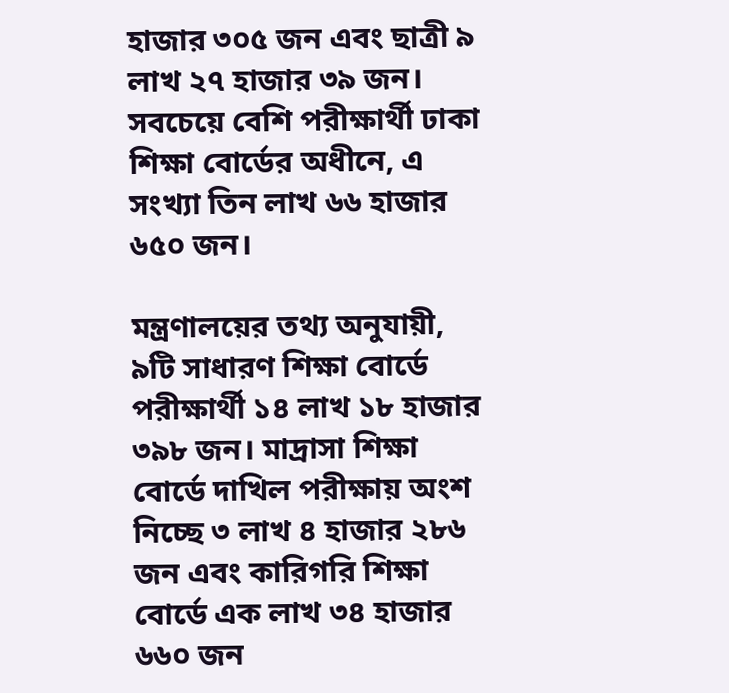হাজার ৩০৫ জন এবং ছাত্রী ৯ লাখ ২৭ হাজার ৩৯ জন। সবচেয়ে বেশি পরীক্ষার্থী ঢাকা শিক্ষা বোর্ডের অধীনে, এ সংখ্যা তিন লাখ ৬৬ হাজার ৬৫০ জন।

মন্ত্রণালয়ের তথ্য অনুযায়ী, ৯টি সাধারণ শিক্ষা বোর্ডে পরীক্ষার্থী ১৪ লাখ ১৮ হাজার ৩৯৮ জন। মাদ্রাসা শিক্ষা বোর্ডে দাখিল পরীক্ষায় অংশ নিচ্ছে ৩ লাখ ৪ হাজার ২৮৬ জন এবং কারিগরি শিক্ষা বোর্ডে এক লাখ ৩৪ হাজার ৬৬০ জন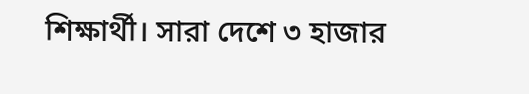শিক্ষার্থী। সারা দেশে ৩ হাজার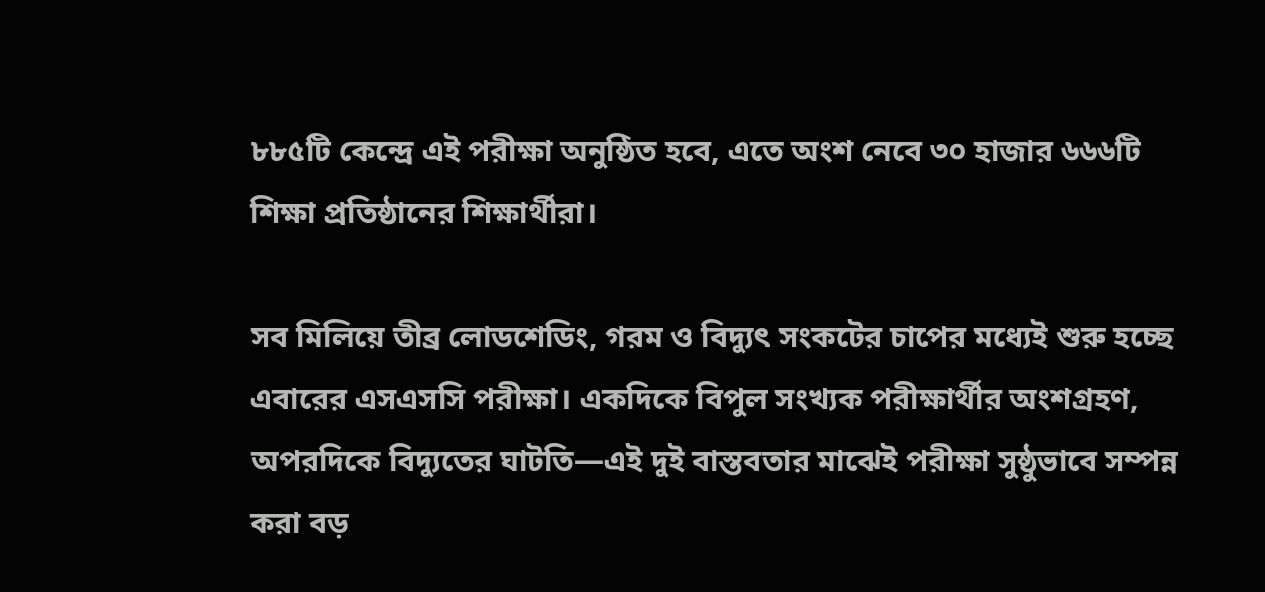৮৮৫টি কেন্দ্রে এই পরীক্ষা অনুষ্ঠিত হবে, এতে অংশ নেবে ৩০ হাজার ৬৬৬টি শিক্ষা প্রতিষ্ঠানের শিক্ষার্থীরা।

সব মিলিয়ে তীব্র লোডশেডিং, গরম ও বিদ্যুৎ সংকটের চাপের মধ্যেই শুরু হচ্ছে এবারের এসএসসি পরীক্ষা। একদিকে বিপুল সংখ্যক পরীক্ষার্থীর অংশগ্রহণ, অপরদিকে বিদ্যুতের ঘাটতি—এই দুই বাস্তবতার মাঝেই পরীক্ষা সুষ্ঠুভাবে সম্পন্ন করা বড়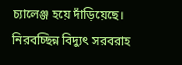চ্যালেঞ্জ হয়ে দাঁড়িয়েছে। নিরবচ্ছিন্ন বিদ্যুৎ সরবরাহ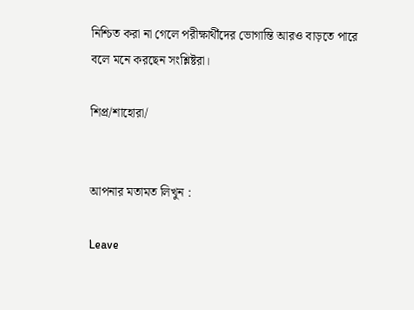নিশ্চিত করা না গেলে পরীক্ষার্থীদের ভোগান্তি আরও বাড়তে পারে বলে মনে করছেন সংশ্লিষ্টরা।

শিপ্র/শাহোরা/


আপনার মতামত লিখুন :

Leave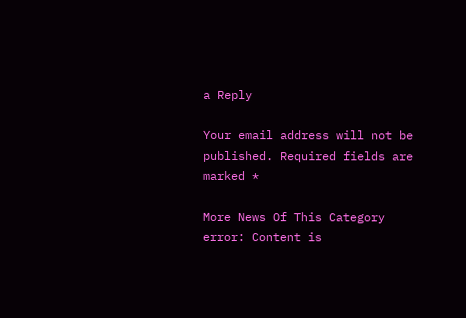a Reply

Your email address will not be published. Required fields are marked *

More News Of This Category
error: Content is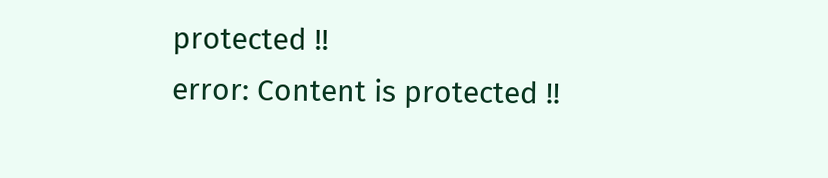protected !!
error: Content is protected !!